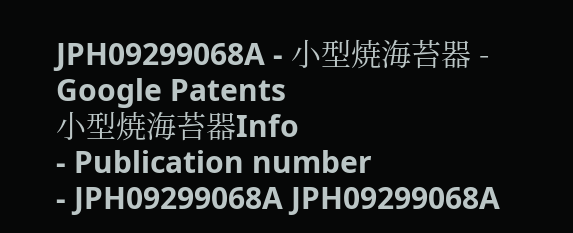JPH09299068A - 小型焼海苔器 - Google Patents
小型焼海苔器Info
- Publication number
- JPH09299068A JPH09299068A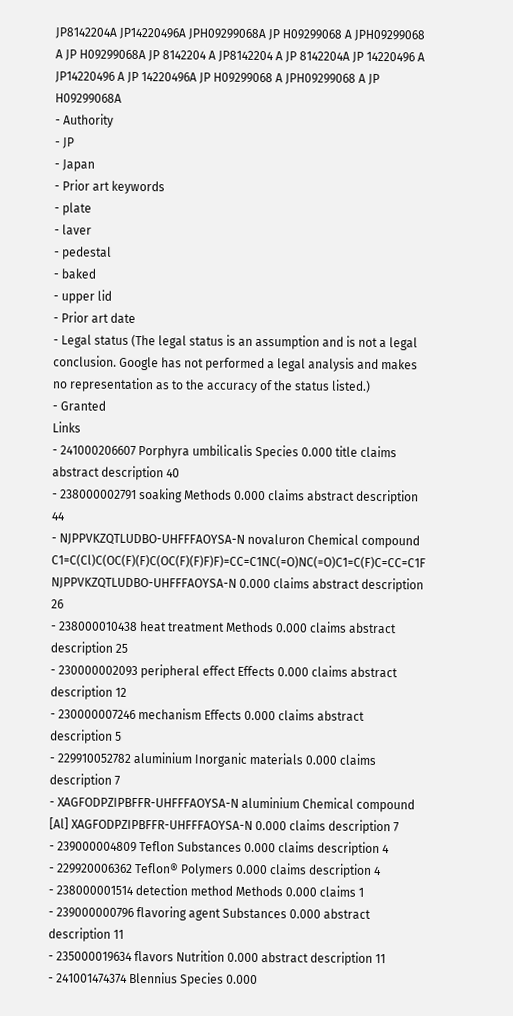JP8142204A JP14220496A JPH09299068A JP H09299068 A JPH09299068 A JP H09299068A JP 8142204 A JP8142204 A JP 8142204A JP 14220496 A JP14220496 A JP 14220496A JP H09299068 A JPH09299068 A JP H09299068A
- Authority
- JP
- Japan
- Prior art keywords
- plate
- laver
- pedestal
- baked
- upper lid
- Prior art date
- Legal status (The legal status is an assumption and is not a legal conclusion. Google has not performed a legal analysis and makes no representation as to the accuracy of the status listed.)
- Granted
Links
- 241000206607 Porphyra umbilicalis Species 0.000 title claims abstract description 40
- 238000002791 soaking Methods 0.000 claims abstract description 44
- NJPPVKZQTLUDBO-UHFFFAOYSA-N novaluron Chemical compound C1=C(Cl)C(OC(F)(F)C(OC(F)(F)F)F)=CC=C1NC(=O)NC(=O)C1=C(F)C=CC=C1F NJPPVKZQTLUDBO-UHFFFAOYSA-N 0.000 claims abstract description 26
- 238000010438 heat treatment Methods 0.000 claims abstract description 25
- 230000002093 peripheral effect Effects 0.000 claims abstract description 12
- 230000007246 mechanism Effects 0.000 claims abstract description 5
- 229910052782 aluminium Inorganic materials 0.000 claims description 7
- XAGFODPZIPBFFR-UHFFFAOYSA-N aluminium Chemical compound [Al] XAGFODPZIPBFFR-UHFFFAOYSA-N 0.000 claims description 7
- 239000004809 Teflon Substances 0.000 claims description 4
- 229920006362 Teflon® Polymers 0.000 claims description 4
- 238000001514 detection method Methods 0.000 claims 1
- 239000000796 flavoring agent Substances 0.000 abstract description 11
- 235000019634 flavors Nutrition 0.000 abstract description 11
- 241001474374 Blennius Species 0.000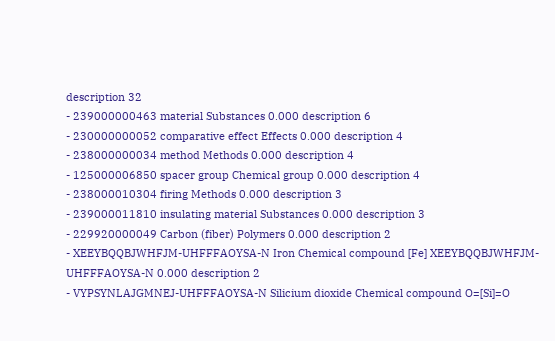description 32
- 239000000463 material Substances 0.000 description 6
- 230000000052 comparative effect Effects 0.000 description 4
- 238000000034 method Methods 0.000 description 4
- 125000006850 spacer group Chemical group 0.000 description 4
- 238000010304 firing Methods 0.000 description 3
- 239000011810 insulating material Substances 0.000 description 3
- 229920000049 Carbon (fiber) Polymers 0.000 description 2
- XEEYBQQBJWHFJM-UHFFFAOYSA-N Iron Chemical compound [Fe] XEEYBQQBJWHFJM-UHFFFAOYSA-N 0.000 description 2
- VYPSYNLAJGMNEJ-UHFFFAOYSA-N Silicium dioxide Chemical compound O=[Si]=O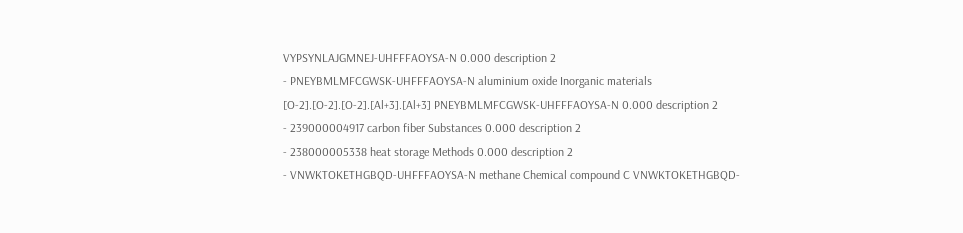VYPSYNLAJGMNEJ-UHFFFAOYSA-N 0.000 description 2
- PNEYBMLMFCGWSK-UHFFFAOYSA-N aluminium oxide Inorganic materials [O-2].[O-2].[O-2].[Al+3].[Al+3] PNEYBMLMFCGWSK-UHFFFAOYSA-N 0.000 description 2
- 239000004917 carbon fiber Substances 0.000 description 2
- 238000005338 heat storage Methods 0.000 description 2
- VNWKTOKETHGBQD-UHFFFAOYSA-N methane Chemical compound C VNWKTOKETHGBQD-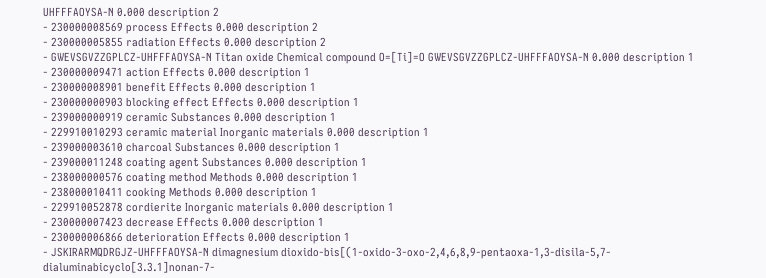UHFFFAOYSA-N 0.000 description 2
- 230000008569 process Effects 0.000 description 2
- 230000005855 radiation Effects 0.000 description 2
- GWEVSGVZZGPLCZ-UHFFFAOYSA-N Titan oxide Chemical compound O=[Ti]=O GWEVSGVZZGPLCZ-UHFFFAOYSA-N 0.000 description 1
- 230000009471 action Effects 0.000 description 1
- 230000008901 benefit Effects 0.000 description 1
- 230000000903 blocking effect Effects 0.000 description 1
- 239000000919 ceramic Substances 0.000 description 1
- 229910010293 ceramic material Inorganic materials 0.000 description 1
- 239000003610 charcoal Substances 0.000 description 1
- 239000011248 coating agent Substances 0.000 description 1
- 238000000576 coating method Methods 0.000 description 1
- 238000010411 cooking Methods 0.000 description 1
- 229910052878 cordierite Inorganic materials 0.000 description 1
- 230000007423 decrease Effects 0.000 description 1
- 230000006866 deterioration Effects 0.000 description 1
- JSKIRARMQDRGJZ-UHFFFAOYSA-N dimagnesium dioxido-bis[(1-oxido-3-oxo-2,4,6,8,9-pentaoxa-1,3-disila-5,7-dialuminabicyclo[3.3.1]nonan-7-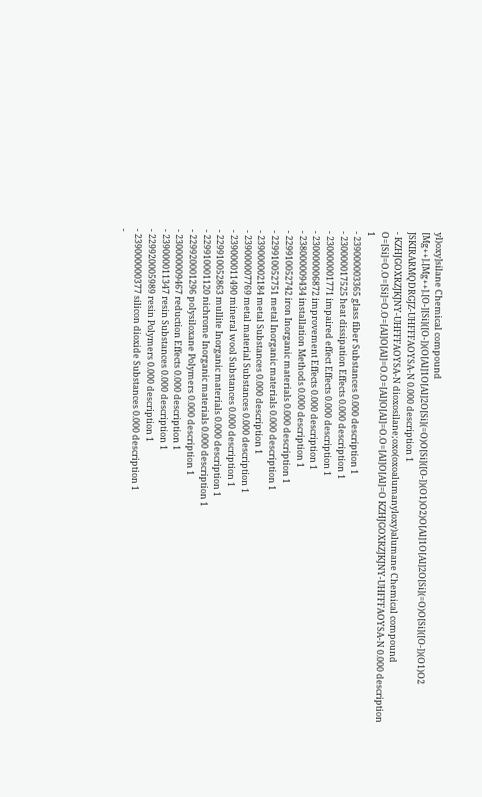yl)oxy]silane Chemical compound [Mg++].[Mg++].[O-][Si]([O-])(O[Al]1O[Al]2O[Si](=O)O[Si]([O-])(O1)O2)O[Al]1O[Al]2O[Si](=O)O[Si]([O-])(O1)O2 JSKIRARMQDRGJZ-UHFFFAOYSA-N 0.000 description 1
- KZHJGOXRZJKJNY-UHFFFAOYSA-N dioxosilane;oxo(oxoalumanyloxy)alumane Chemical compound O=[Si]=O.O=[Si]=O.O=[Al]O[Al]=O.O=[Al]O[Al]=O.O=[Al]O[Al]=O KZHJGOXRZJKJNY-UHFFFAOYSA-N 0.000 description 1
- 239000003365 glass fiber Substances 0.000 description 1
- 230000017525 heat dissipation Effects 0.000 description 1
- 230000001771 impaired effect Effects 0.000 description 1
- 230000006872 improvement Effects 0.000 description 1
- 238000009434 installation Methods 0.000 description 1
- 229910052742 iron Inorganic materials 0.000 description 1
- 229910052751 metal Inorganic materials 0.000 description 1
- 239000002184 metal Substances 0.000 description 1
- 239000007769 metal material Substances 0.000 description 1
- 239000011490 mineral wool Substances 0.000 description 1
- 229910052863 mullite Inorganic materials 0.000 description 1
- 229910001120 nichrome Inorganic materials 0.000 description 1
- 229920001296 polysiloxane Polymers 0.000 description 1
- 230000009467 reduction Effects 0.000 description 1
- 239000011347 resin Substances 0.000 description 1
- 229920005989 resin Polymers 0.000 description 1
- 239000000377 silicon dioxide Substances 0.000 description 1
-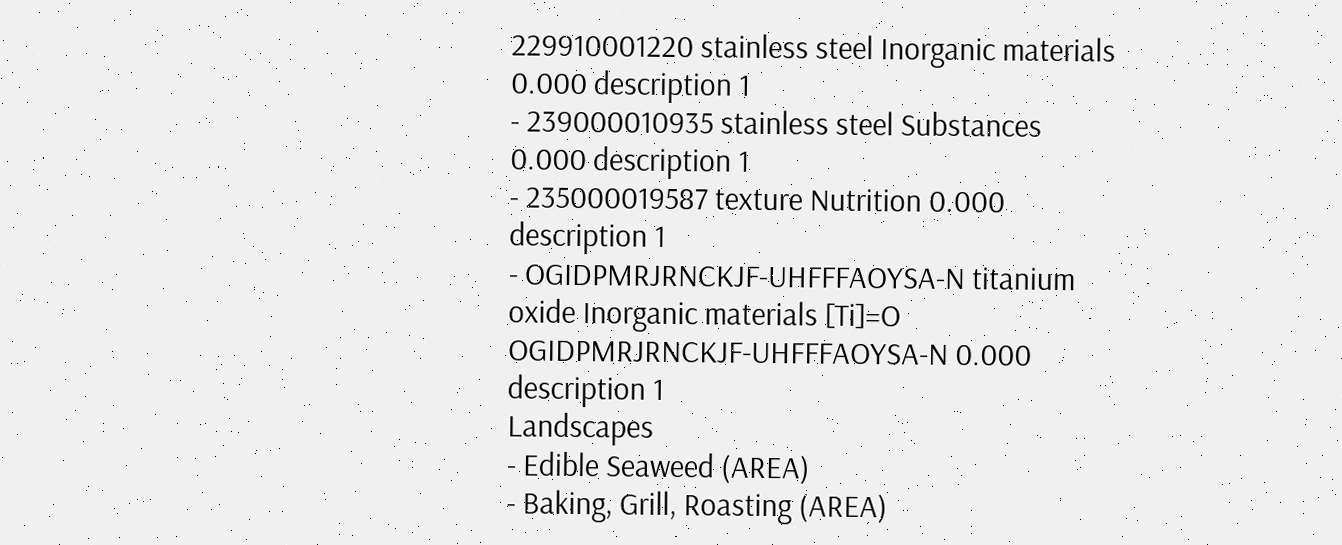229910001220 stainless steel Inorganic materials 0.000 description 1
- 239000010935 stainless steel Substances 0.000 description 1
- 235000019587 texture Nutrition 0.000 description 1
- OGIDPMRJRNCKJF-UHFFFAOYSA-N titanium oxide Inorganic materials [Ti]=O OGIDPMRJRNCKJF-UHFFFAOYSA-N 0.000 description 1
Landscapes
- Edible Seaweed (AREA)
- Baking, Grill, Roasting (AREA)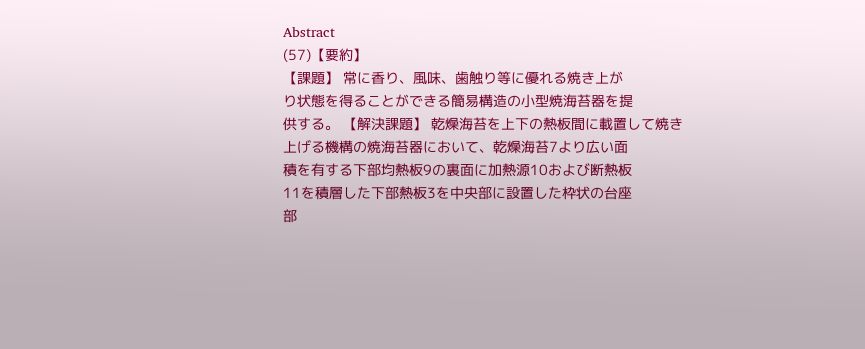Abstract
(57)【要約】
【課題】 常に香り、風味、歯触り等に優れる焼き上が
り状態を得ることができる簡易構造の小型焼海苔器を提
供する。 【解決課題】 乾燥海苔を上下の熱板間に載置して焼き
上げる機構の焼海苔器において、乾燥海苔7より広い面
積を有する下部均熱板9の裏面に加熱源10および断熱板
11を積層した下部熱板3を中央部に設置した枠状の台座
部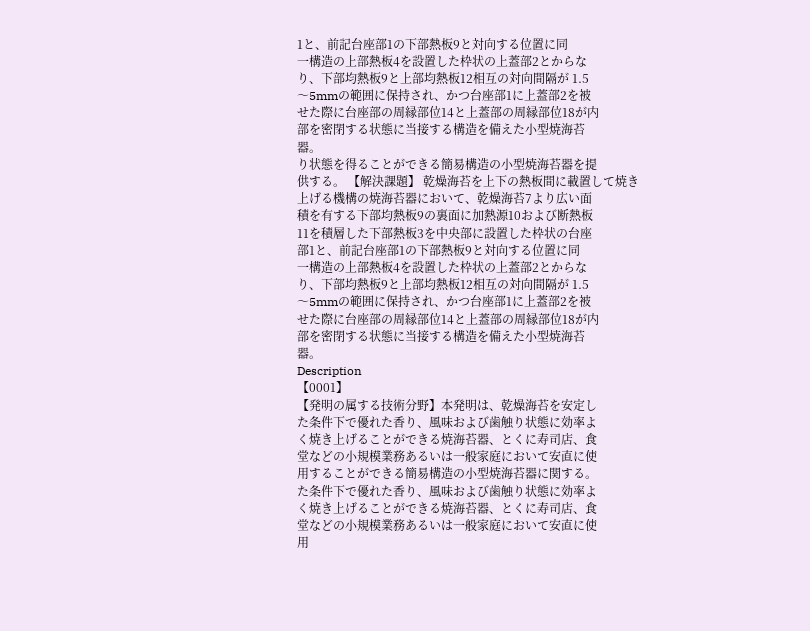1と、前記台座部1の下部熱板9と対向する位置に同
一構造の上部熱板4を設置した枠状の上蓋部2とからな
り、下部均熱板9と上部均熱板12相互の対向間隔が 1.5
〜5mmの範囲に保持され、かつ台座部1に上蓋部2を被
せた際に台座部の周縁部位14と上蓋部の周縁部位18が内
部を密閉する状態に当接する構造を備えた小型焼海苔
器。
り状態を得ることができる簡易構造の小型焼海苔器を提
供する。 【解決課題】 乾燥海苔を上下の熱板間に載置して焼き
上げる機構の焼海苔器において、乾燥海苔7より広い面
積を有する下部均熱板9の裏面に加熱源10および断熱板
11を積層した下部熱板3を中央部に設置した枠状の台座
部1と、前記台座部1の下部熱板9と対向する位置に同
一構造の上部熱板4を設置した枠状の上蓋部2とからな
り、下部均熱板9と上部均熱板12相互の対向間隔が 1.5
〜5mmの範囲に保持され、かつ台座部1に上蓋部2を被
せた際に台座部の周縁部位14と上蓋部の周縁部位18が内
部を密閉する状態に当接する構造を備えた小型焼海苔
器。
Description
【0001】
【発明の属する技術分野】本発明は、乾燥海苔を安定し
た条件下で優れた香り、風味および歯触り状態に効率よ
く焼き上げることができる焼海苔器、とくに寿司店、食
堂などの小規模業務あるいは一般家庭において安直に使
用することができる簡易構造の小型焼海苔器に関する。
た条件下で優れた香り、風味および歯触り状態に効率よ
く焼き上げることができる焼海苔器、とくに寿司店、食
堂などの小規模業務あるいは一般家庭において安直に使
用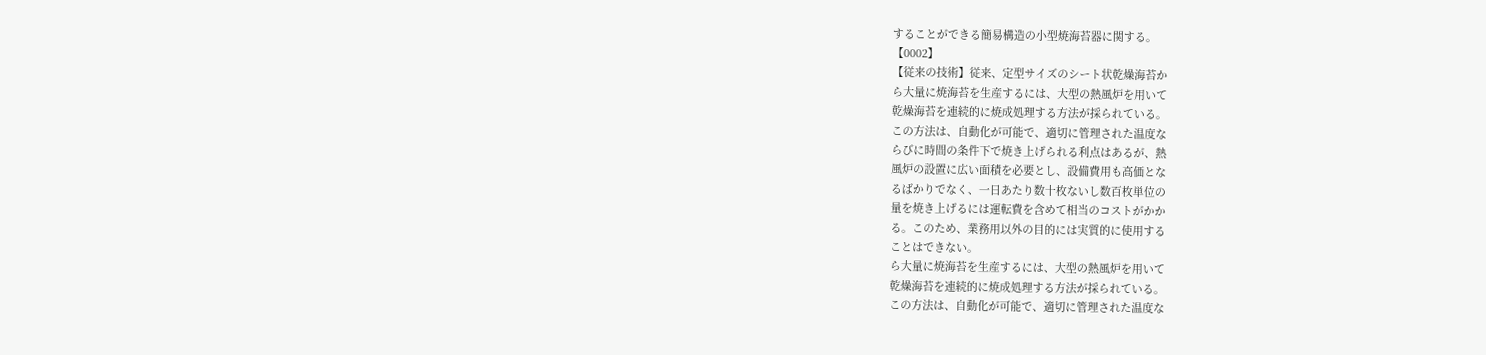することができる簡易構造の小型焼海苔器に関する。
【0002】
【従来の技術】従来、定型サイズのシート状乾燥海苔か
ら大量に焼海苔を生産するには、大型の熱風炉を用いて
乾燥海苔を連続的に焼成処理する方法が採られている。
この方法は、自動化が可能で、適切に管理された温度な
らびに時間の条件下で焼き上げられる利点はあるが、熱
風炉の設置に広い面積を必要とし、設備費用も高価とな
るばかりでなく、一日あたり数十枚ないし数百枚単位の
量を焼き上げるには運転費を含めて相当のコストがかか
る。このため、業務用以外の目的には実質的に使用する
ことはできない。
ら大量に焼海苔を生産するには、大型の熱風炉を用いて
乾燥海苔を連続的に焼成処理する方法が採られている。
この方法は、自動化が可能で、適切に管理された温度な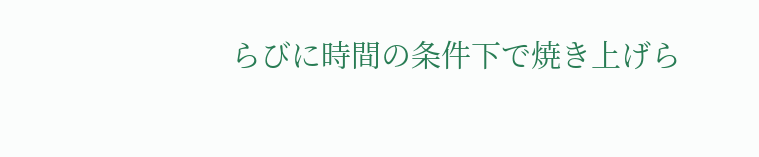らびに時間の条件下で焼き上げら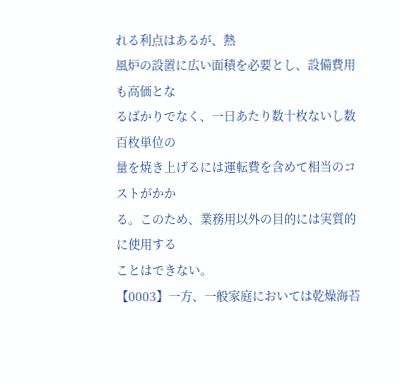れる利点はあるが、熱
風炉の設置に広い面積を必要とし、設備費用も高価とな
るばかりでなく、一日あたり数十枚ないし数百枚単位の
量を焼き上げるには運転費を含めて相当のコストがかか
る。このため、業務用以外の目的には実質的に使用する
ことはできない。
【0003】一方、一般家庭においては乾燥海苔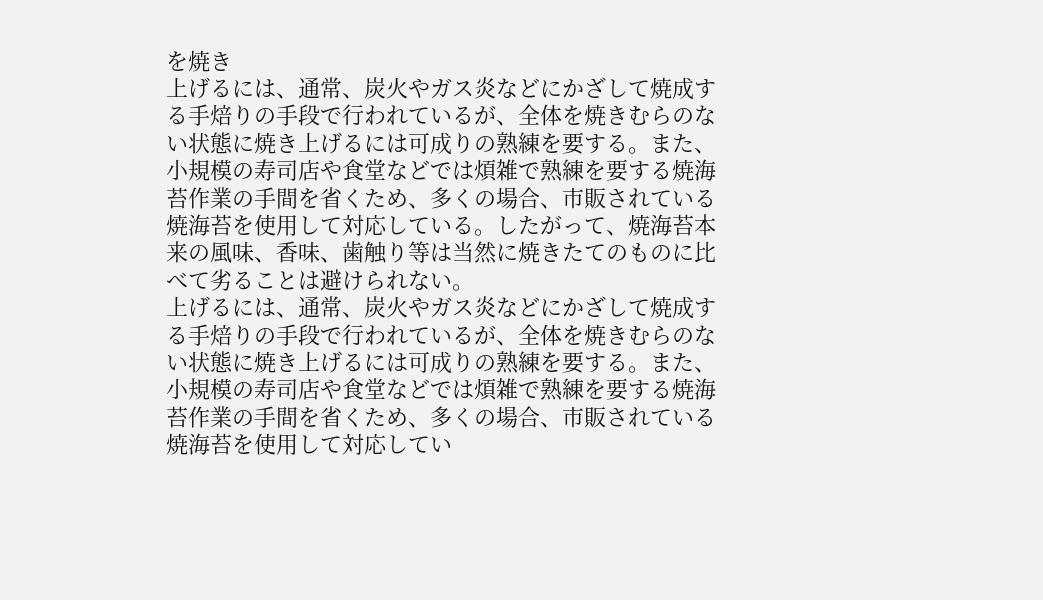を焼き
上げるには、通常、炭火やガス炎などにかざして焼成す
る手焙りの手段で行われているが、全体を焼きむらのな
い状態に焼き上げるには可成りの熟練を要する。また、
小規模の寿司店や食堂などでは煩雑で熟練を要する焼海
苔作業の手間を省くため、多くの場合、市販されている
焼海苔を使用して対応している。したがって、焼海苔本
来の風味、香味、歯触り等は当然に焼きたてのものに比
べて劣ることは避けられない。
上げるには、通常、炭火やガス炎などにかざして焼成す
る手焙りの手段で行われているが、全体を焼きむらのな
い状態に焼き上げるには可成りの熟練を要する。また、
小規模の寿司店や食堂などでは煩雑で熟練を要する焼海
苔作業の手間を省くため、多くの場合、市販されている
焼海苔を使用して対応してい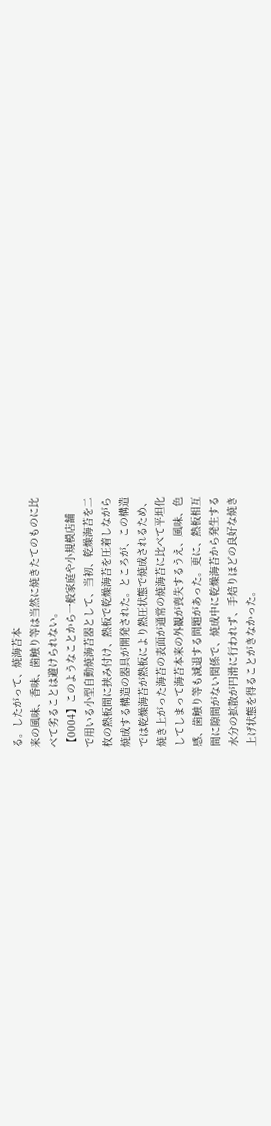る。したがって、焼海苔本
来の風味、香味、歯触り等は当然に焼きたてのものに比
べて劣ることは避けられない。
【0004】このようなことから一般家庭や小規模店舗
で用いる小型自動焼海苔器として、当初、乾燥海苔を二
枚の熱板間に挟み付け、熱板で乾燥海苔を圧着しながら
焼成する構造の器具が開発された。ところが、この構造
では乾燥海苔が熱板により熱圧状態で焼成されるため、
焼き上がった海苔の表面が通常の焼海苔に比べて平坦化
してしまって海苔本来の外観が喪失するうえ、風味、色
感、歯触り等も減退する問題があった。更に、熱板相互
間に隙間がない関係で、焼成中に乾燥海苔から発生する
水分の拡散が円滑に行われず、手焙りほどの良好な焼き
上げ状態を得ることがきなかった。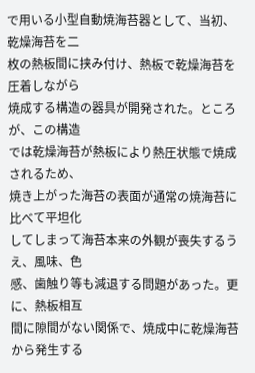で用いる小型自動焼海苔器として、当初、乾燥海苔を二
枚の熱板間に挟み付け、熱板で乾燥海苔を圧着しながら
焼成する構造の器具が開発された。ところが、この構造
では乾燥海苔が熱板により熱圧状態で焼成されるため、
焼き上がった海苔の表面が通常の焼海苔に比べて平坦化
してしまって海苔本来の外観が喪失するうえ、風味、色
感、歯触り等も減退する問題があった。更に、熱板相互
間に隙間がない関係で、焼成中に乾燥海苔から発生する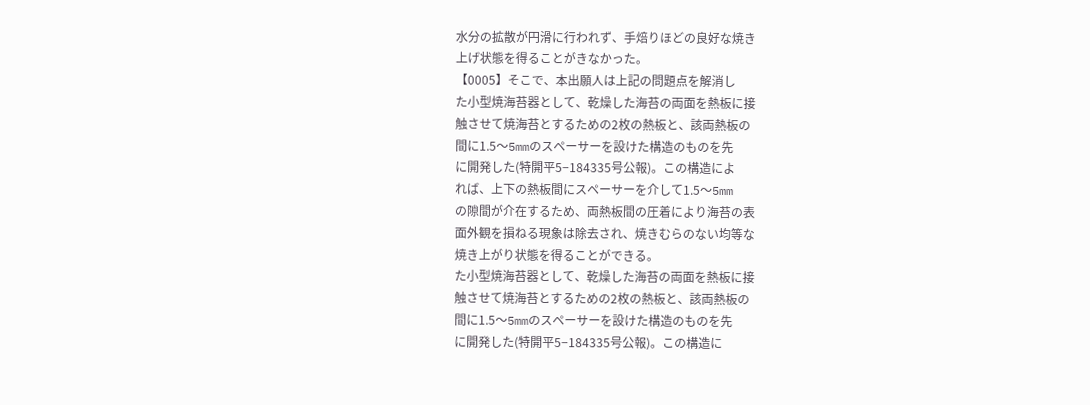水分の拡散が円滑に行われず、手焙りほどの良好な焼き
上げ状態を得ることがきなかった。
【0005】そこで、本出願人は上記の問題点を解消し
た小型焼海苔器として、乾燥した海苔の両面を熱板に接
触させて焼海苔とするための2枚の熱板と、該両熱板の
間に1.5〜5mmのスペーサーを設けた構造のものを先
に開発した(特開平5−184335号公報)。この構造によ
れば、上下の熱板間にスペーサーを介して1.5〜5mm
の隙間が介在するため、両熱板間の圧着により海苔の表
面外観を損ねる現象は除去され、焼きむらのない均等な
焼き上がり状態を得ることができる。
た小型焼海苔器として、乾燥した海苔の両面を熱板に接
触させて焼海苔とするための2枚の熱板と、該両熱板の
間に1.5〜5mmのスペーサーを設けた構造のものを先
に開発した(特開平5−184335号公報)。この構造に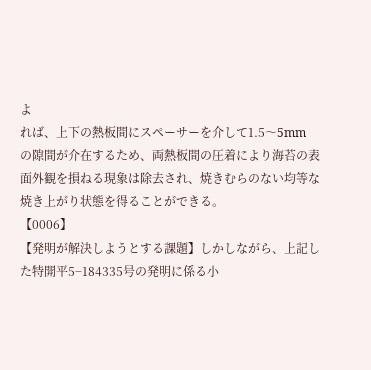よ
れば、上下の熱板間にスペーサーを介して1.5〜5mm
の隙間が介在するため、両熱板間の圧着により海苔の表
面外観を損ねる現象は除去され、焼きむらのない均等な
焼き上がり状態を得ることができる。
【0006】
【発明が解決しようとする課題】しかしながら、上記し
た特開平5−184335号の発明に係る小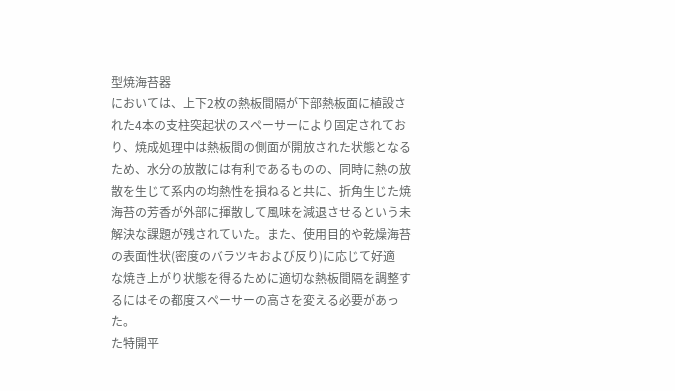型焼海苔器
においては、上下2枚の熱板間隔が下部熱板面に植設さ
れた4本の支柱突起状のスペーサーにより固定されてお
り、焼成処理中は熱板間の側面が開放された状態となる
ため、水分の放散には有利であるものの、同時に熱の放
散を生じて系内の均熱性を損ねると共に、折角生じた焼
海苔の芳香が外部に揮散して風味を減退させるという未
解決な課題が残されていた。また、使用目的や乾燥海苔
の表面性状(密度のバラツキおよび反り)に応じて好適
な焼き上がり状態を得るために適切な熱板間隔を調整す
るにはその都度スペーサーの高さを変える必要があっ
た。
た特開平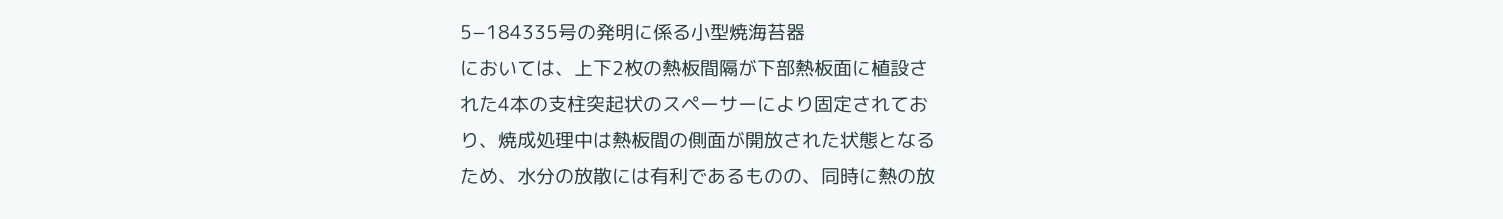5−184335号の発明に係る小型焼海苔器
においては、上下2枚の熱板間隔が下部熱板面に植設さ
れた4本の支柱突起状のスペーサーにより固定されてお
り、焼成処理中は熱板間の側面が開放された状態となる
ため、水分の放散には有利であるものの、同時に熱の放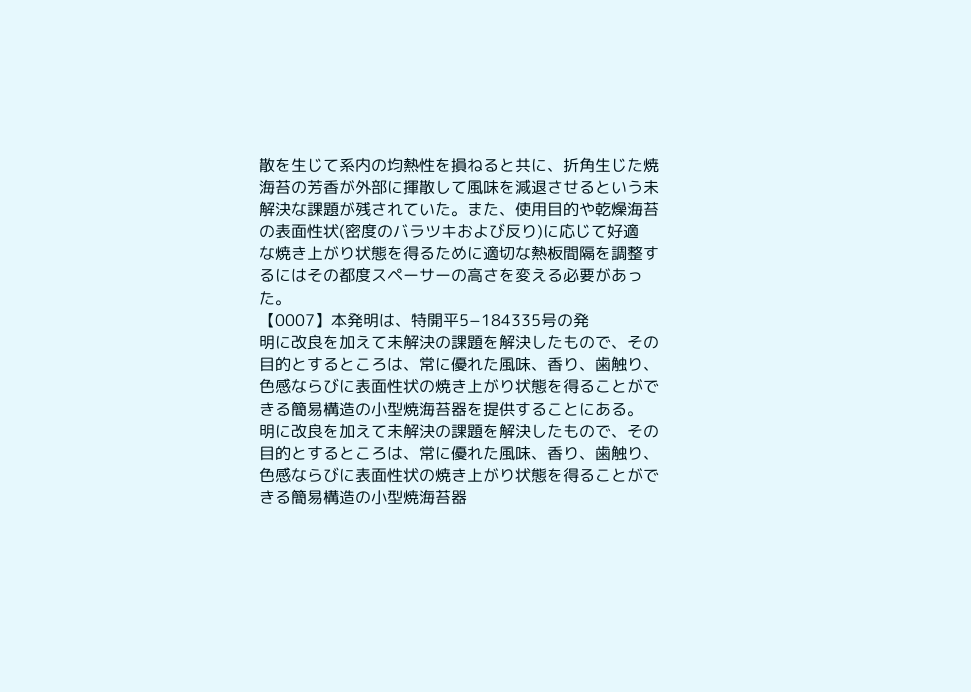散を生じて系内の均熱性を損ねると共に、折角生じた焼
海苔の芳香が外部に揮散して風味を減退させるという未
解決な課題が残されていた。また、使用目的や乾燥海苔
の表面性状(密度のバラツキおよび反り)に応じて好適
な焼き上がり状態を得るために適切な熱板間隔を調整す
るにはその都度スペーサーの高さを変える必要があっ
た。
【0007】本発明は、特開平5−184335号の発
明に改良を加えて未解決の課題を解決したもので、その
目的とするところは、常に優れた風味、香り、歯触り、
色感ならびに表面性状の焼き上がり状態を得ることがで
きる簡易構造の小型焼海苔器を提供することにある。
明に改良を加えて未解決の課題を解決したもので、その
目的とするところは、常に優れた風味、香り、歯触り、
色感ならびに表面性状の焼き上がり状態を得ることがで
きる簡易構造の小型焼海苔器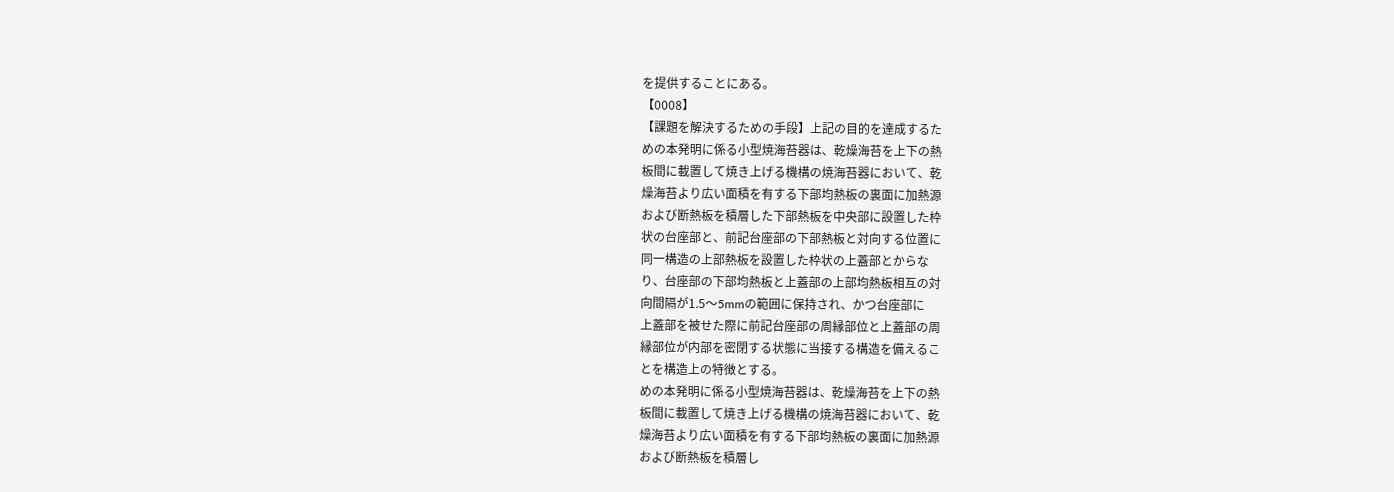を提供することにある。
【0008】
【課題を解決するための手段】上記の目的を達成するた
めの本発明に係る小型焼海苔器は、乾燥海苔を上下の熱
板間に載置して焼き上げる機構の焼海苔器において、乾
燥海苔より広い面積を有する下部均熱板の裏面に加熱源
および断熱板を積層した下部熱板を中央部に設置した枠
状の台座部と、前記台座部の下部熱板と対向する位置に
同一構造の上部熱板を設置した枠状の上蓋部とからな
り、台座部の下部均熱板と上蓋部の上部均熱板相互の対
向間隔が1.5〜5mmの範囲に保持され、かつ台座部に
上蓋部を被せた際に前記台座部の周縁部位と上蓋部の周
縁部位が内部を密閉する状態に当接する構造を備えるこ
とを構造上の特徴とする。
めの本発明に係る小型焼海苔器は、乾燥海苔を上下の熱
板間に載置して焼き上げる機構の焼海苔器において、乾
燥海苔より広い面積を有する下部均熱板の裏面に加熱源
および断熱板を積層し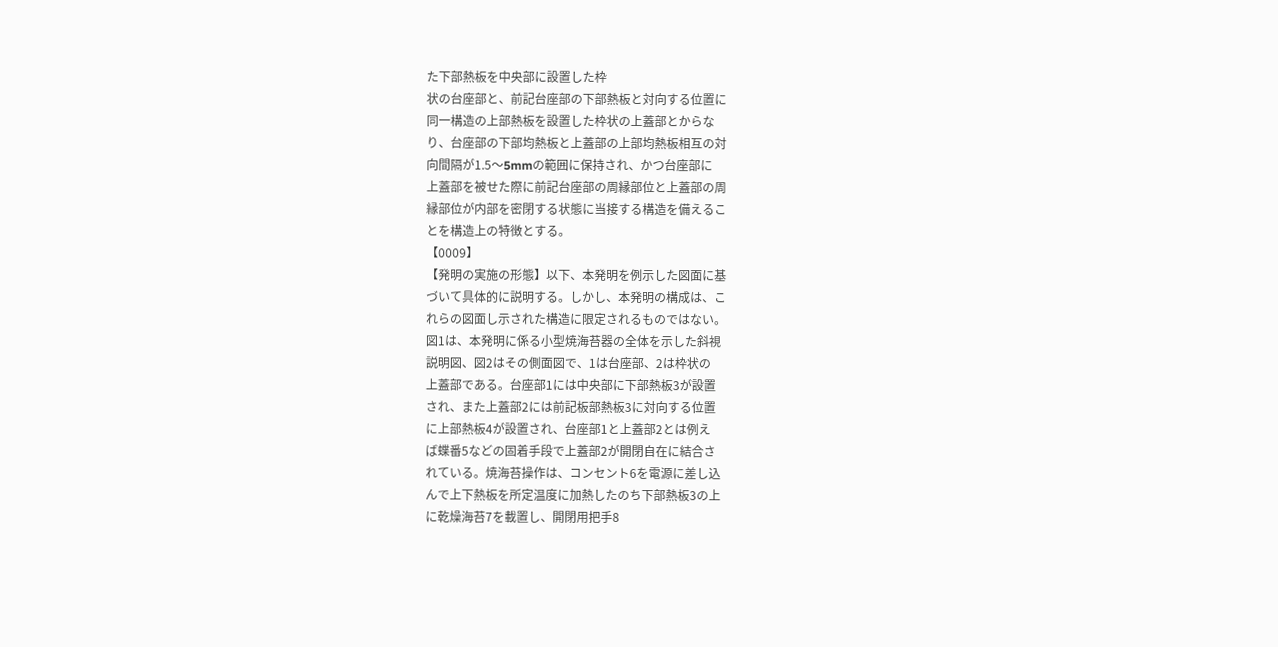た下部熱板を中央部に設置した枠
状の台座部と、前記台座部の下部熱板と対向する位置に
同一構造の上部熱板を設置した枠状の上蓋部とからな
り、台座部の下部均熱板と上蓋部の上部均熱板相互の対
向間隔が1.5〜5mmの範囲に保持され、かつ台座部に
上蓋部を被せた際に前記台座部の周縁部位と上蓋部の周
縁部位が内部を密閉する状態に当接する構造を備えるこ
とを構造上の特徴とする。
【0009】
【発明の実施の形態】以下、本発明を例示した図面に基
づいて具体的に説明する。しかし、本発明の構成は、こ
れらの図面し示された構造に限定されるものではない。
図1は、本発明に係る小型焼海苔器の全体を示した斜視
説明図、図2はその側面図で、1は台座部、2は枠状の
上蓋部である。台座部1には中央部に下部熱板3が設置
され、また上蓋部2には前記板部熱板3に対向する位置
に上部熱板4が設置され、台座部1と上蓋部2とは例え
ば蝶番5などの固着手段で上蓋部2が開閉自在に結合さ
れている。焼海苔操作は、コンセント6を電源に差し込
んで上下熱板を所定温度に加熱したのち下部熱板3の上
に乾燥海苔7を載置し、開閉用把手8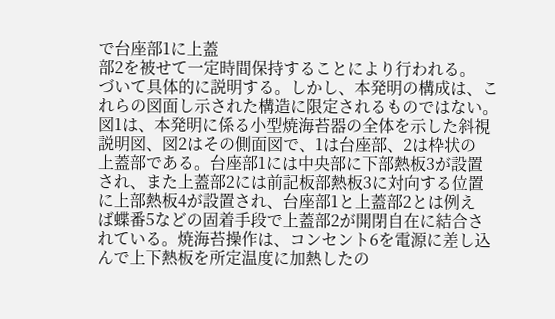で台座部1に上蓋
部2を被せて一定時間保持することにより行われる。
づいて具体的に説明する。しかし、本発明の構成は、こ
れらの図面し示された構造に限定されるものではない。
図1は、本発明に係る小型焼海苔器の全体を示した斜視
説明図、図2はその側面図で、1は台座部、2は枠状の
上蓋部である。台座部1には中央部に下部熱板3が設置
され、また上蓋部2には前記板部熱板3に対向する位置
に上部熱板4が設置され、台座部1と上蓋部2とは例え
ば蝶番5などの固着手段で上蓋部2が開閉自在に結合さ
れている。焼海苔操作は、コンセント6を電源に差し込
んで上下熱板を所定温度に加熱したの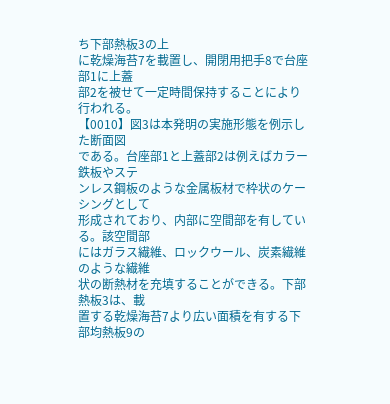ち下部熱板3の上
に乾燥海苔7を載置し、開閉用把手8で台座部1に上蓋
部2を被せて一定時間保持することにより行われる。
【0010】図3は本発明の実施形態を例示した断面図
である。台座部1と上蓋部2は例えばカラー鉄板やステ
ンレス鋼板のような金属板材で枠状のケーシングとして
形成されており、内部に空間部を有している。該空間部
にはガラス繊維、ロックウール、炭素繊維のような繊維
状の断熱材を充填することができる。下部熱板3は、載
置する乾燥海苔7より広い面積を有する下部均熱板9の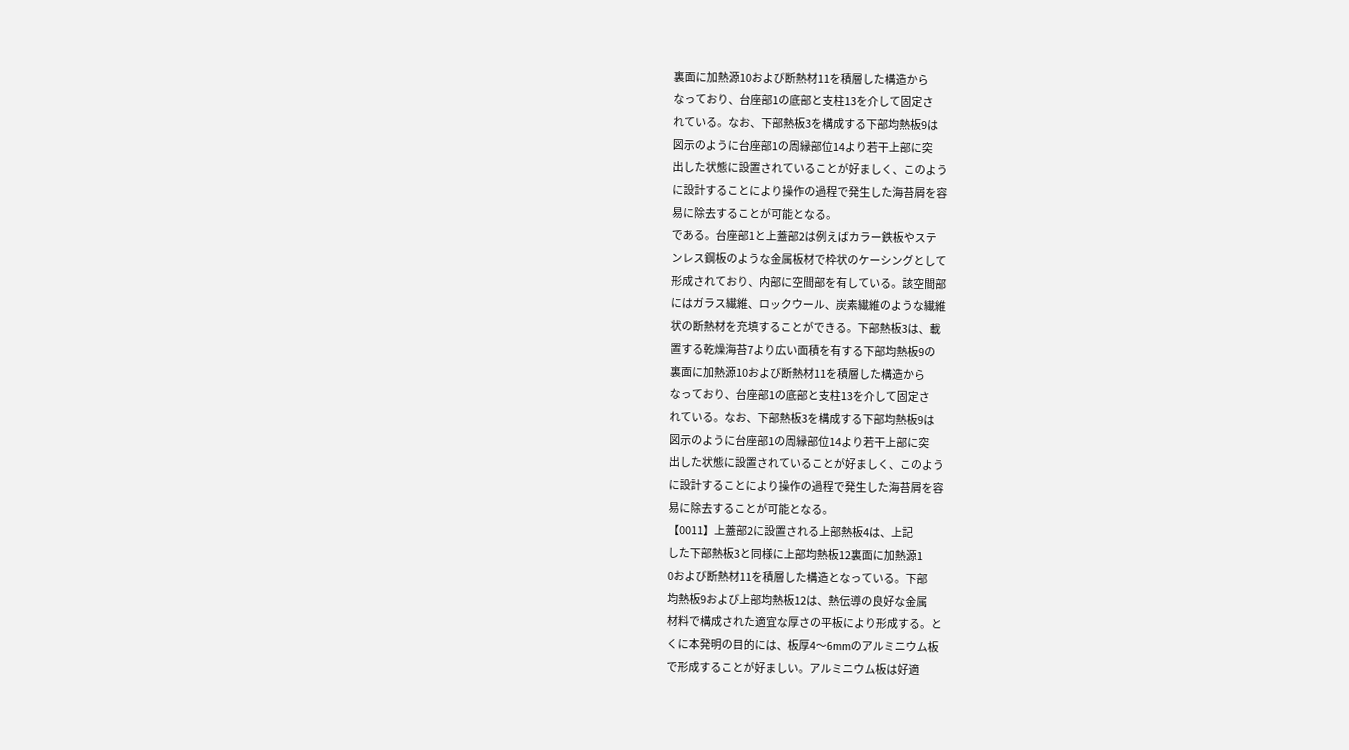裏面に加熱源10および断熱材11を積層した構造から
なっており、台座部1の底部と支柱13を介して固定さ
れている。なお、下部熱板3を構成する下部均熱板9は
図示のように台座部1の周縁部位14より若干上部に突
出した状態に設置されていることが好ましく、このよう
に設計することにより操作の過程で発生した海苔屑を容
易に除去することが可能となる。
である。台座部1と上蓋部2は例えばカラー鉄板やステ
ンレス鋼板のような金属板材で枠状のケーシングとして
形成されており、内部に空間部を有している。該空間部
にはガラス繊維、ロックウール、炭素繊維のような繊維
状の断熱材を充填することができる。下部熱板3は、載
置する乾燥海苔7より広い面積を有する下部均熱板9の
裏面に加熱源10および断熱材11を積層した構造から
なっており、台座部1の底部と支柱13を介して固定さ
れている。なお、下部熱板3を構成する下部均熱板9は
図示のように台座部1の周縁部位14より若干上部に突
出した状態に設置されていることが好ましく、このよう
に設計することにより操作の過程で発生した海苔屑を容
易に除去することが可能となる。
【0011】上蓋部2に設置される上部熱板4は、上記
した下部熱板3と同様に上部均熱板12裏面に加熱源1
0および断熱材11を積層した構造となっている。下部
均熱板9および上部均熱板12は、熱伝導の良好な金属
材料で構成された適宜な厚さの平板により形成する。と
くに本発明の目的には、板厚4〜6mmのアルミニウム板
で形成することが好ましい。アルミニウム板は好適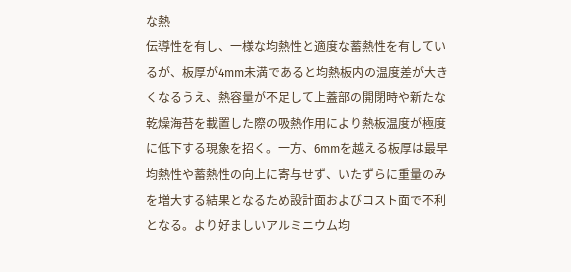な熱
伝導性を有し、一様な均熱性と適度な蓄熱性を有してい
るが、板厚が4mm未満であると均熱板内の温度差が大き
くなるうえ、熱容量が不足して上蓋部の開閉時や新たな
乾燥海苔を載置した際の吸熱作用により熱板温度が極度
に低下する現象を招く。一方、6mmを越える板厚は最早
均熱性や蓄熱性の向上に寄与せず、いたずらに重量のみ
を増大する結果となるため設計面およびコスト面で不利
となる。より好ましいアルミニウム均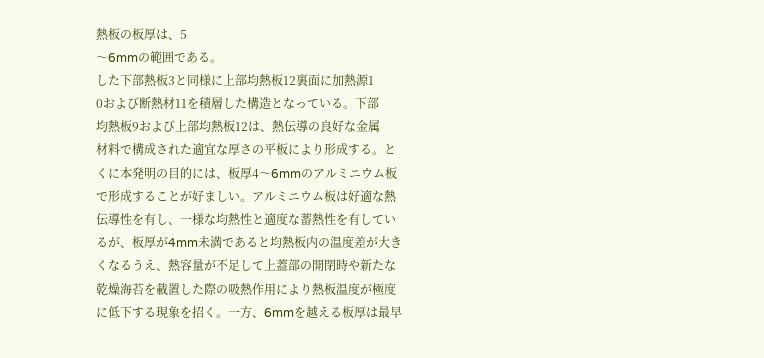熱板の板厚は、5
〜6mmの範囲である。
した下部熱板3と同様に上部均熱板12裏面に加熱源1
0および断熱材11を積層した構造となっている。下部
均熱板9および上部均熱板12は、熱伝導の良好な金属
材料で構成された適宜な厚さの平板により形成する。と
くに本発明の目的には、板厚4〜6mmのアルミニウム板
で形成することが好ましい。アルミニウム板は好適な熱
伝導性を有し、一様な均熱性と適度な蓄熱性を有してい
るが、板厚が4mm未満であると均熱板内の温度差が大き
くなるうえ、熱容量が不足して上蓋部の開閉時や新たな
乾燥海苔を載置した際の吸熱作用により熱板温度が極度
に低下する現象を招く。一方、6mmを越える板厚は最早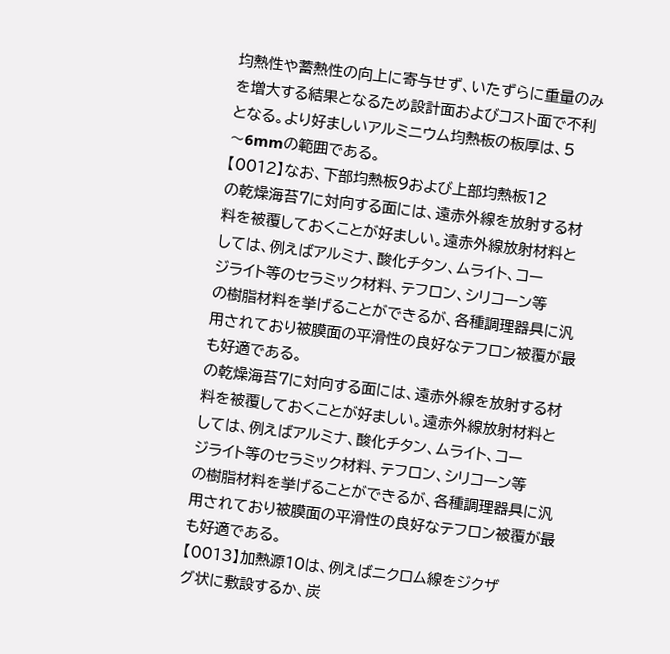均熱性や蓄熱性の向上に寄与せず、いたずらに重量のみ
を増大する結果となるため設計面およびコスト面で不利
となる。より好ましいアルミニウム均熱板の板厚は、5
〜6mmの範囲である。
【0012】なお、下部均熱板9および上部均熱板12
の乾燥海苔7に対向する面には、遠赤外線を放射する材
料を被覆しておくことが好ましい。遠赤外線放射材料と
しては、例えばアルミナ、酸化チタン、ムライト、コー
ジライト等のセラミック材料、テフロン、シリコーン等
の樹脂材料を挙げることができるが、各種調理器具に汎
用されており被膜面の平滑性の良好なテフロン被覆が最
も好適である。
の乾燥海苔7に対向する面には、遠赤外線を放射する材
料を被覆しておくことが好ましい。遠赤外線放射材料と
しては、例えばアルミナ、酸化チタン、ムライト、コー
ジライト等のセラミック材料、テフロン、シリコーン等
の樹脂材料を挙げることができるが、各種調理器具に汎
用されており被膜面の平滑性の良好なテフロン被覆が最
も好適である。
【0013】加熱源10は、例えばニクロム線をジクザ
グ状に敷設するか、炭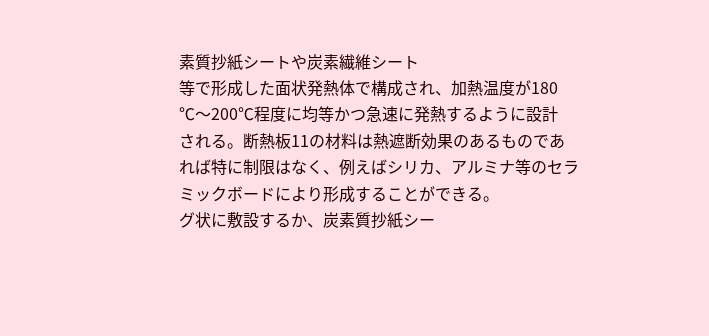素質抄紙シートや炭素繊維シート
等で形成した面状発熱体で構成され、加熱温度が180
℃〜200℃程度に均等かつ急速に発熱するように設計
される。断熱板11の材料は熱遮断効果のあるものであ
れば特に制限はなく、例えばシリカ、アルミナ等のセラ
ミックボードにより形成することができる。
グ状に敷設するか、炭素質抄紙シー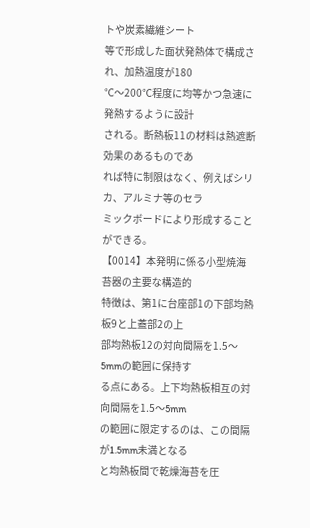トや炭素繊維シート
等で形成した面状発熱体で構成され、加熱温度が180
℃〜200℃程度に均等かつ急速に発熱するように設計
される。断熱板11の材料は熱遮断効果のあるものであ
れば特に制限はなく、例えばシリカ、アルミナ等のセラ
ミックボードにより形成することができる。
【0014】本発明に係る小型焼海苔器の主要な構造的
特徴は、第1に台座部1の下部均熱板9と上蓋部2の上
部均熱板12の対向間隔を1.5〜5mmの範囲に保持す
る点にある。上下均熱板相互の対向間隔を1.5〜5mm
の範囲に限定するのは、この間隔が1.5mm未満となる
と均熱板間で乾燥海苔を圧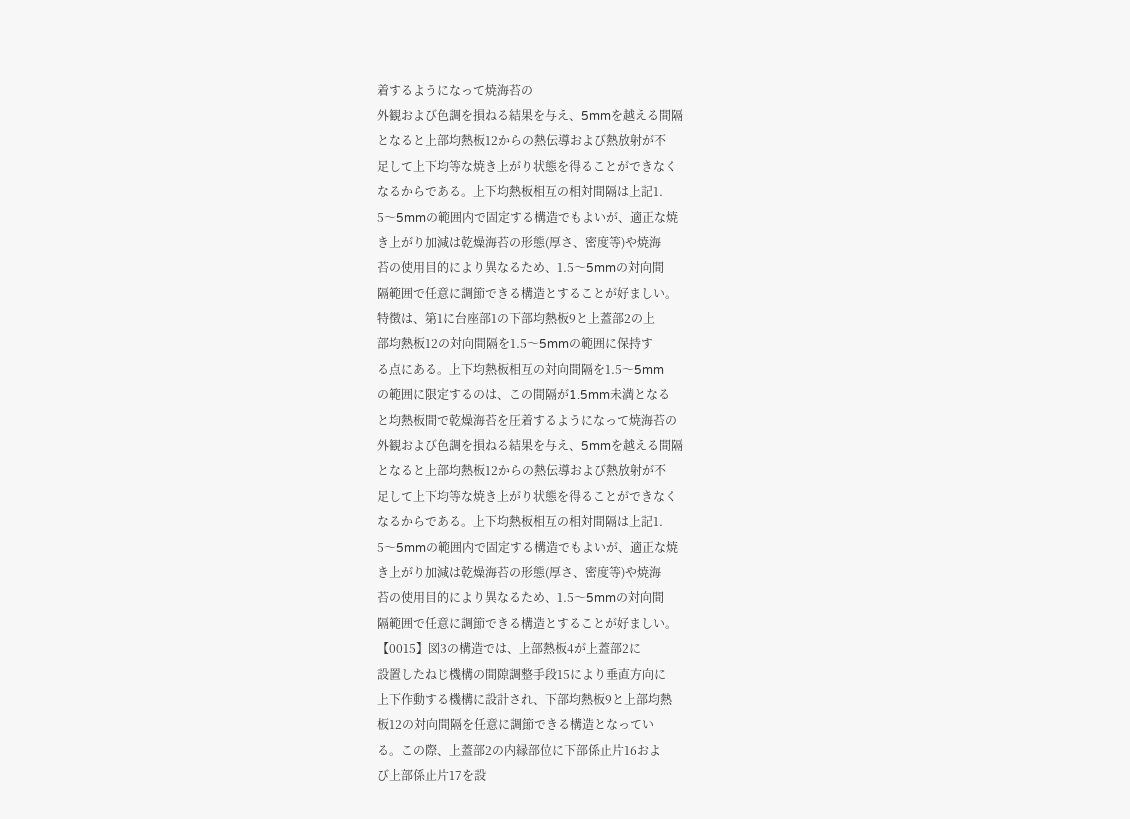着するようになって焼海苔の
外観および色調を損ねる結果を与え、5mmを越える間隔
となると上部均熱板12からの熱伝導および熱放射が不
足して上下均等な焼き上がり状態を得ることができなく
なるからである。上下均熱板相互の相対間隔は上記1.
5〜5mmの範囲内で固定する構造でもよいが、適正な焼
き上がり加減は乾燥海苔の形態(厚さ、密度等)や焼海
苔の使用目的により異なるため、1.5〜5mmの対向間
隔範囲で任意に調節できる構造とすることが好ましい。
特徴は、第1に台座部1の下部均熱板9と上蓋部2の上
部均熱板12の対向間隔を1.5〜5mmの範囲に保持す
る点にある。上下均熱板相互の対向間隔を1.5〜5mm
の範囲に限定するのは、この間隔が1.5mm未満となる
と均熱板間で乾燥海苔を圧着するようになって焼海苔の
外観および色調を損ねる結果を与え、5mmを越える間隔
となると上部均熱板12からの熱伝導および熱放射が不
足して上下均等な焼き上がり状態を得ることができなく
なるからである。上下均熱板相互の相対間隔は上記1.
5〜5mmの範囲内で固定する構造でもよいが、適正な焼
き上がり加減は乾燥海苔の形態(厚さ、密度等)や焼海
苔の使用目的により異なるため、1.5〜5mmの対向間
隔範囲で任意に調節できる構造とすることが好ましい。
【0015】図3の構造では、上部熱板4が上蓋部2に
設置したねじ機構の間隙調整手段15により垂直方向に
上下作動する機構に設計され、下部均熱板9と上部均熱
板12の対向間隔を任意に調節できる構造となってい
る。この際、上蓋部2の内縁部位に下部係止片16およ
び上部係止片17を設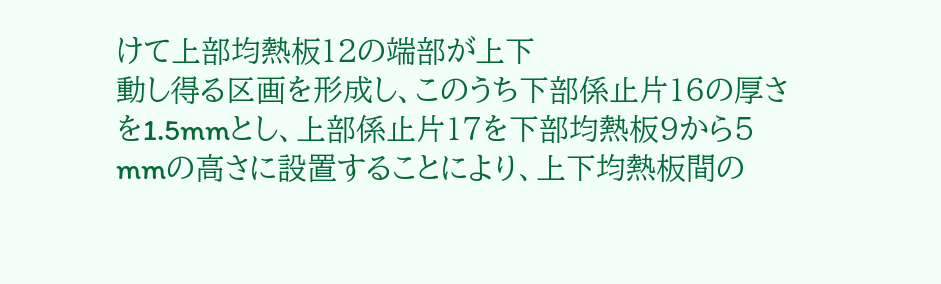けて上部均熱板12の端部が上下
動し得る区画を形成し、このうち下部係止片16の厚さ
を1.5mmとし、上部係止片17を下部均熱板9から5
mmの高さに設置することにより、上下均熱板間の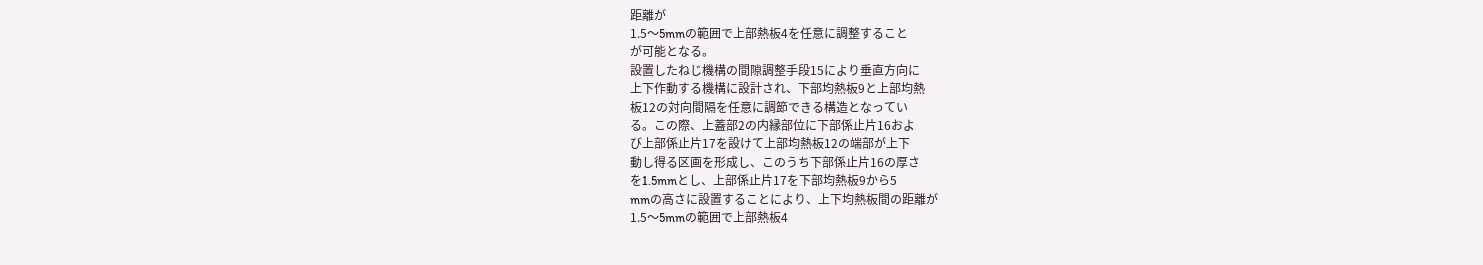距離が
1.5〜5mmの範囲で上部熱板4を任意に調整すること
が可能となる。
設置したねじ機構の間隙調整手段15により垂直方向に
上下作動する機構に設計され、下部均熱板9と上部均熱
板12の対向間隔を任意に調節できる構造となってい
る。この際、上蓋部2の内縁部位に下部係止片16およ
び上部係止片17を設けて上部均熱板12の端部が上下
動し得る区画を形成し、このうち下部係止片16の厚さ
を1.5mmとし、上部係止片17を下部均熱板9から5
mmの高さに設置することにより、上下均熱板間の距離が
1.5〜5mmの範囲で上部熱板4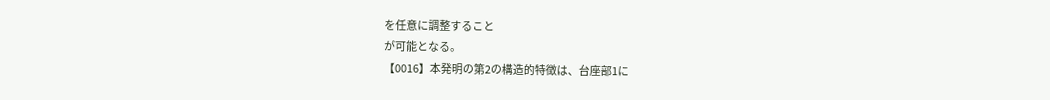を任意に調整すること
が可能となる。
【0016】本発明の第2の構造的特徴は、台座部1に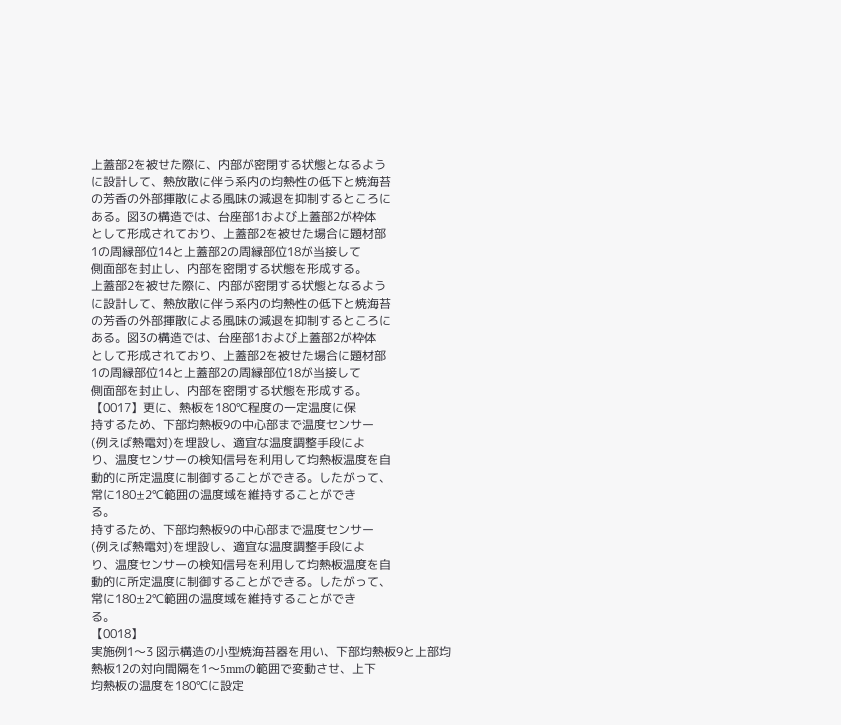上蓋部2を被せた際に、内部が密閉する状態となるよう
に設計して、熱放散に伴う系内の均熱性の低下と焼海苔
の芳香の外部揮散による風味の減退を抑制するところに
ある。図3の構造では、台座部1および上蓋部2が枠体
として形成されており、上蓋部2を被せた場合に題材部
1の周縁部位14と上蓋部2の周縁部位18が当接して
側面部を封止し、内部を密閉する状態を形成する。
上蓋部2を被せた際に、内部が密閉する状態となるよう
に設計して、熱放散に伴う系内の均熱性の低下と焼海苔
の芳香の外部揮散による風味の減退を抑制するところに
ある。図3の構造では、台座部1および上蓋部2が枠体
として形成されており、上蓋部2を被せた場合に題材部
1の周縁部位14と上蓋部2の周縁部位18が当接して
側面部を封止し、内部を密閉する状態を形成する。
【0017】更に、熱板を180℃程度の一定温度に保
持するため、下部均熱板9の中心部まで温度センサー
(例えば熱電対)を埋設し、適宜な温度調整手段によ
り、温度センサーの検知信号を利用して均熱板温度を自
動的に所定温度に制御することができる。したがって、
常に180±2℃範囲の温度域を維持することができ
る。
持するため、下部均熱板9の中心部まで温度センサー
(例えば熱電対)を埋設し、適宜な温度調整手段によ
り、温度センサーの検知信号を利用して均熱板温度を自
動的に所定温度に制御することができる。したがって、
常に180±2℃範囲の温度域を維持することができ
る。
【0018】
実施例1〜3 図示構造の小型焼海苔器を用い、下部均熱板9と上部均
熱板12の対向間隔を1〜5mmの範囲で変動させ、上下
均熱板の温度を180℃に設定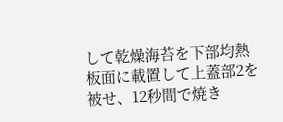して乾燥海苔を下部均熱
板面に載置して上蓋部2を被せ、12秒間で焼き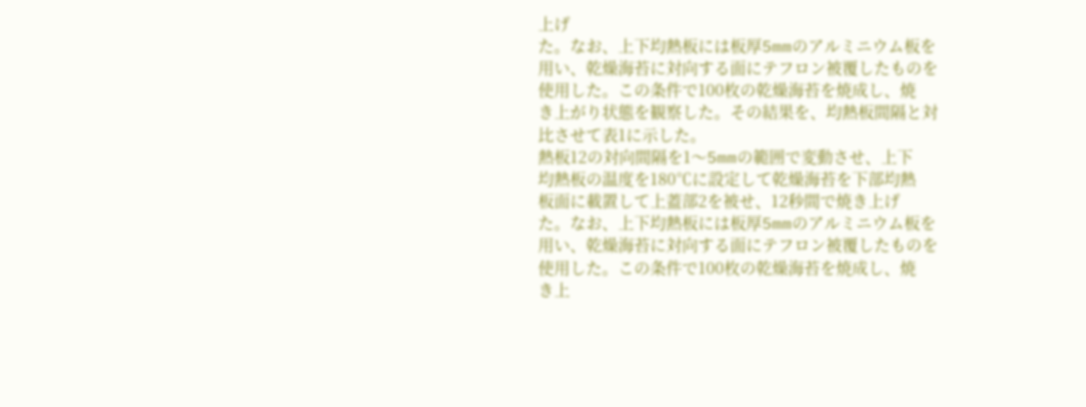上げ
た。なお、上下均熱板には板厚5mmのアルミニウム板を
用い、乾燥海苔に対向する面にテフロン被覆したものを
使用した。この条件で100枚の乾燥海苔を焼成し、焼
き上がり状態を観察した。その結果を、均熱板間隔と対
比させて表1に示した。
熱板12の対向間隔を1〜5mmの範囲で変動させ、上下
均熱板の温度を180℃に設定して乾燥海苔を下部均熱
板面に載置して上蓋部2を被せ、12秒間で焼き上げ
た。なお、上下均熱板には板厚5mmのアルミニウム板を
用い、乾燥海苔に対向する面にテフロン被覆したものを
使用した。この条件で100枚の乾燥海苔を焼成し、焼
き上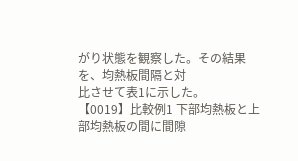がり状態を観察した。その結果を、均熱板間隔と対
比させて表1に示した。
【0019】比較例1 下部均熱板と上部均熱板の間に間隙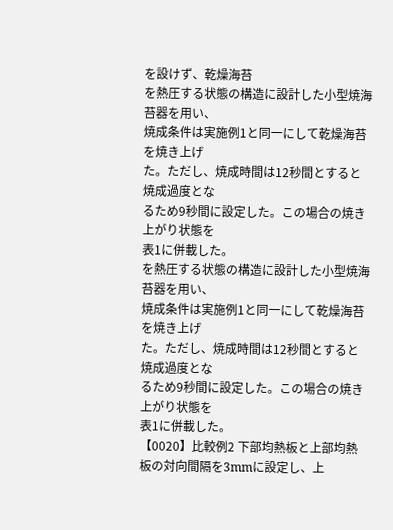を設けず、乾燥海苔
を熱圧する状態の構造に設計した小型焼海苔器を用い、
焼成条件は実施例1と同一にして乾燥海苔を焼き上げ
た。ただし、焼成時間は12秒間とすると焼成過度とな
るため9秒間に設定した。この場合の焼き上がり状態を
表1に併載した。
を熱圧する状態の構造に設計した小型焼海苔器を用い、
焼成条件は実施例1と同一にして乾燥海苔を焼き上げ
た。ただし、焼成時間は12秒間とすると焼成過度とな
るため9秒間に設定した。この場合の焼き上がり状態を
表1に併載した。
【0020】比較例2 下部均熱板と上部均熱板の対向間隔を3mmに設定し、上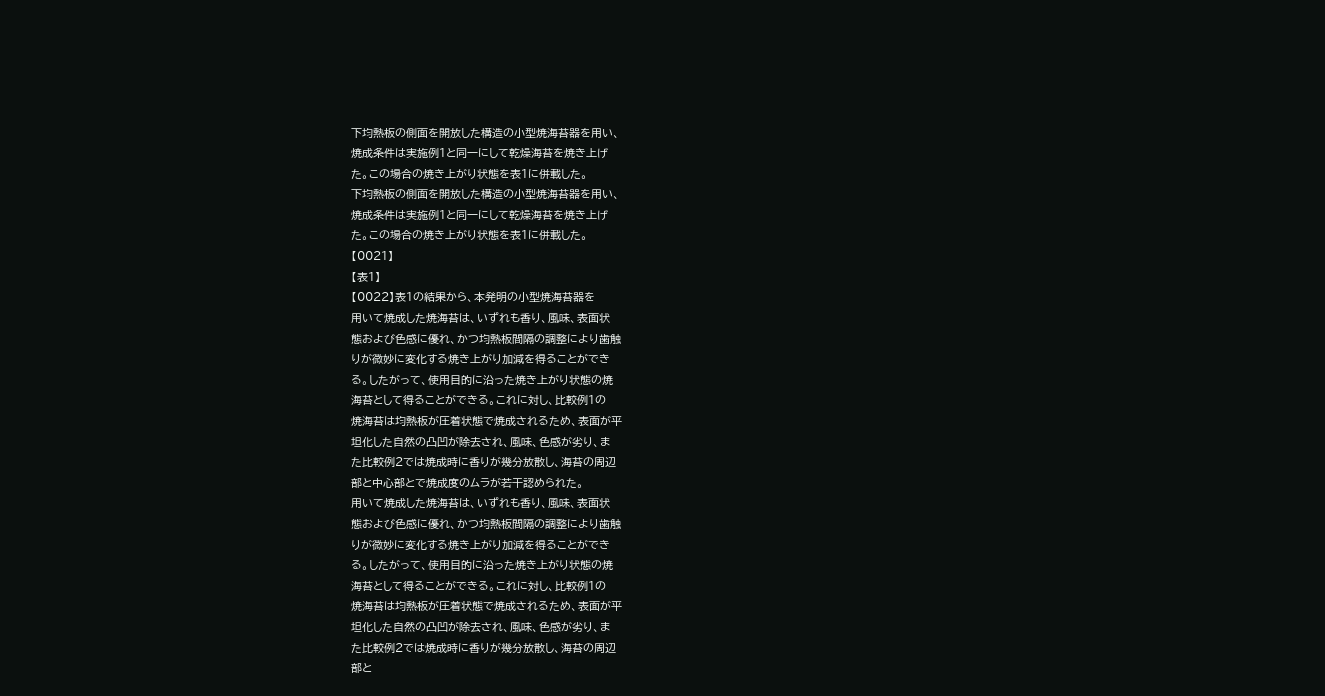下均熱板の側面を開放した構造の小型焼海苔器を用い、
焼成条件は実施例1と同一にして乾燥海苔を焼き上げ
た。この場合の焼き上がり状態を表1に併載した。
下均熱板の側面を開放した構造の小型焼海苔器を用い、
焼成条件は実施例1と同一にして乾燥海苔を焼き上げ
た。この場合の焼き上がり状態を表1に併載した。
【0021】
【表1】
【0022】表1の結果から、本発明の小型焼海苔器を
用いて焼成した焼海苔は、いずれも香り、風味、表面状
態および色感に優れ、かつ均熱板間隔の調整により歯触
りが微妙に変化する焼き上がり加減を得ることができ
る。したがって、使用目的に沿った焼き上がり状態の焼
海苔として得ることができる。これに対し、比較例1の
焼海苔は均熱板が圧着状態で焼成されるため、表面が平
坦化した自然の凸凹が除去され、風味、色感が劣り、ま
た比較例2では焼成時に香りが幾分放散し、海苔の周辺
部と中心部とで焼成度のムラが若干認められた。
用いて焼成した焼海苔は、いずれも香り、風味、表面状
態および色感に優れ、かつ均熱板間隔の調整により歯触
りが微妙に変化する焼き上がり加減を得ることができ
る。したがって、使用目的に沿った焼き上がり状態の焼
海苔として得ることができる。これに対し、比較例1の
焼海苔は均熱板が圧着状態で焼成されるため、表面が平
坦化した自然の凸凹が除去され、風味、色感が劣り、ま
た比較例2では焼成時に香りが幾分放散し、海苔の周辺
部と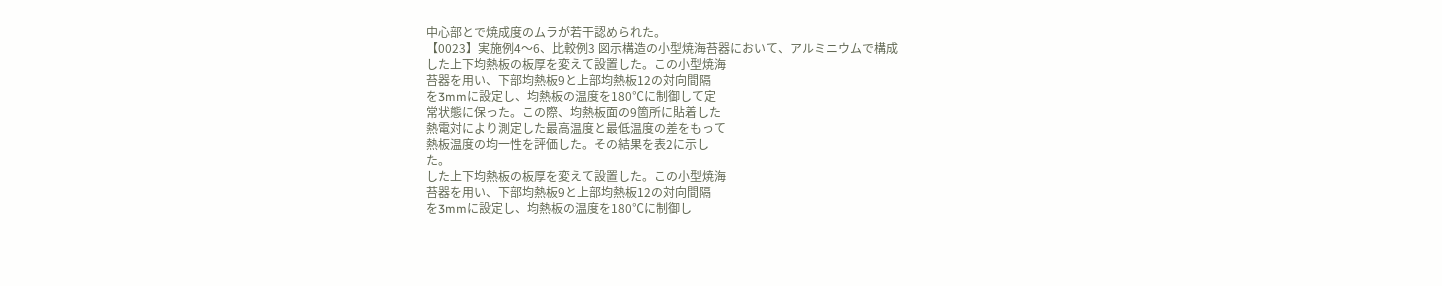中心部とで焼成度のムラが若干認められた。
【0023】実施例4〜6、比較例3 図示構造の小型焼海苔器において、アルミニウムで構成
した上下均熱板の板厚を変えて設置した。この小型焼海
苔器を用い、下部均熱板9と上部均熱板12の対向間隔
を3mmに設定し、均熱板の温度を180℃に制御して定
常状態に保った。この際、均熱板面の9箇所に貼着した
熱電対により測定した最高温度と最低温度の差をもって
熱板温度の均一性を評価した。その結果を表2に示し
た。
した上下均熱板の板厚を変えて設置した。この小型焼海
苔器を用い、下部均熱板9と上部均熱板12の対向間隔
を3mmに設定し、均熱板の温度を180℃に制御し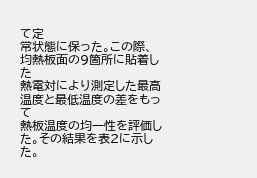て定
常状態に保った。この際、均熱板面の9箇所に貼着した
熱電対により測定した最高温度と最低温度の差をもって
熱板温度の均一性を評価した。その結果を表2に示し
た。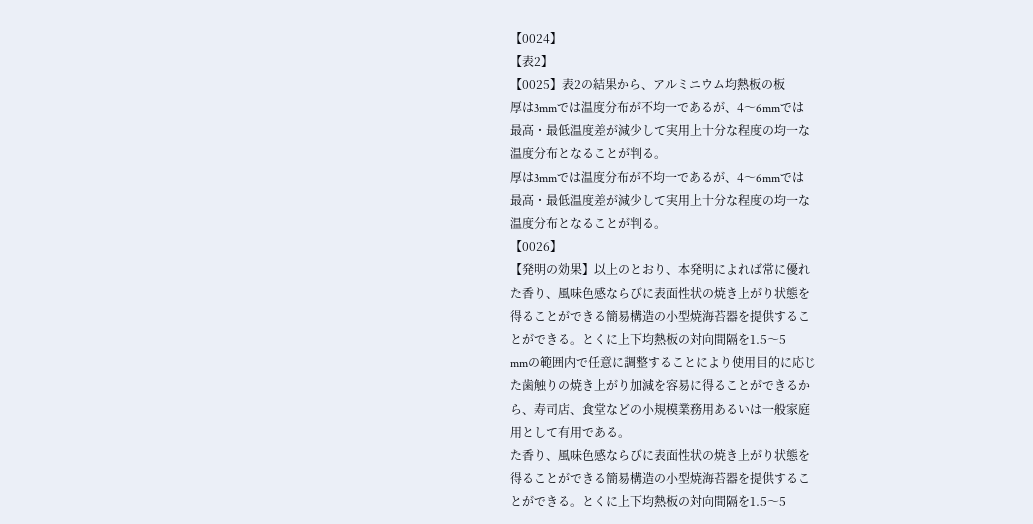【0024】
【表2】
【0025】表2の結果から、アルミニウム均熱板の板
厚は3mmでは温度分布が不均一であるが、4〜6mmでは
最高・最低温度差が減少して実用上十分な程度の均一な
温度分布となることが判る。
厚は3mmでは温度分布が不均一であるが、4〜6mmでは
最高・最低温度差が減少して実用上十分な程度の均一な
温度分布となることが判る。
【0026】
【発明の効果】以上のとおり、本発明によれば常に優れ
た香り、風味色感ならびに表面性状の焼き上がり状態を
得ることができる簡易構造の小型焼海苔器を提供するこ
とができる。とくに上下均熱板の対向間隔を1.5〜5
mmの範囲内で任意に調整することにより使用目的に応じ
た歯触りの焼き上がり加減を容易に得ることができるか
ら、寿司店、食堂などの小規模業務用あるいは一般家庭
用として有用である。
た香り、風味色感ならびに表面性状の焼き上がり状態を
得ることができる簡易構造の小型焼海苔器を提供するこ
とができる。とくに上下均熱板の対向間隔を1.5〜5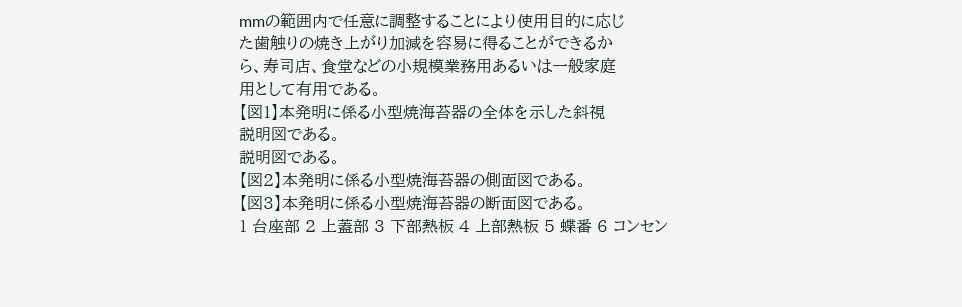mmの範囲内で任意に調整することにより使用目的に応じ
た歯触りの焼き上がり加減を容易に得ることができるか
ら、寿司店、食堂などの小規模業務用あるいは一般家庭
用として有用である。
【図1】本発明に係る小型焼海苔器の全体を示した斜視
説明図である。
説明図である。
【図2】本発明に係る小型焼海苔器の側面図である。
【図3】本発明に係る小型焼海苔器の断面図である。
1 台座部 2 上蓋部 3 下部熱板 4 上部熱板 5 蝶番 6 コンセン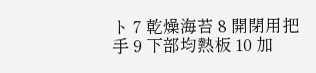ト 7 乾燥海苔 8 開閉用把手 9 下部均熱板 10 加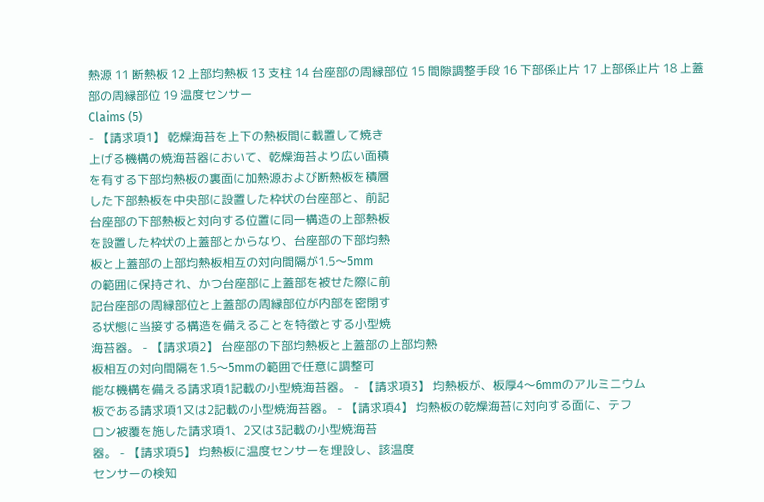熱源 11 断熱板 12 上部均熱板 13 支柱 14 台座部の周縁部位 15 間隙調整手段 16 下部係止片 17 上部係止片 18 上蓋部の周縁部位 19 温度センサー
Claims (5)
- 【請求項1】 乾燥海苔を上下の熱板間に載置して焼き
上げる機構の焼海苔器において、乾燥海苔より広い面積
を有する下部均熱板の裏面に加熱源および断熱板を積層
した下部熱板を中央部に設置した枠状の台座部と、前記
台座部の下部熱板と対向する位置に同一構造の上部熱板
を設置した枠状の上蓋部とからなり、台座部の下部均熱
板と上蓋部の上部均熱板相互の対向間隔が1.5〜5mm
の範囲に保持され、かつ台座部に上蓋部を被せた際に前
記台座部の周縁部位と上蓋部の周縁部位が内部を密閉す
る状態に当接する構造を備えることを特徴とする小型焼
海苔器。 - 【請求項2】 台座部の下部均熱板と上蓋部の上部均熱
板相互の対向間隔を1.5〜5mmの範囲で任意に調整可
能な機構を備える請求項1記載の小型焼海苔器。 - 【請求項3】 均熱板が、板厚4〜6mmのアルミニウム
板である請求項1又は2記載の小型焼海苔器。 - 【請求項4】 均熱板の乾燥海苔に対向する面に、テフ
ロン被覆を施した請求項1、2又は3記載の小型焼海苔
器。 - 【請求項5】 均熱板に温度センサーを埋設し、該温度
センサーの検知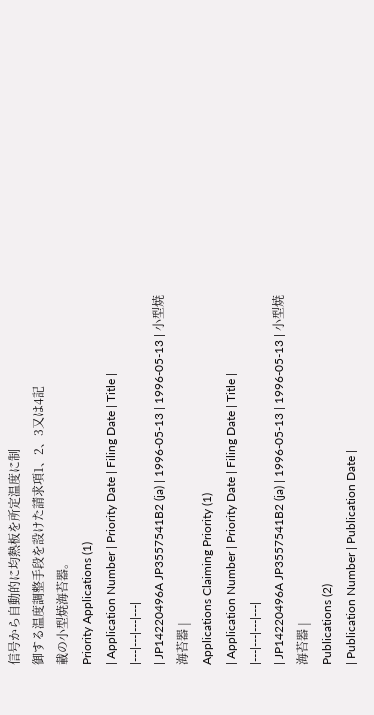信号から自動的に均熱板を所定温度に制
御する温度調整手段を設けた請求項1、2、3又は4記
載の小型焼海苔器。
Priority Applications (1)
| Application Number | Priority Date | Filing Date | Title |
|---|---|---|---|
| JP14220496A JP3557541B2 (ja) | 1996-05-13 | 1996-05-13 | 小型焼海苔器 |
Applications Claiming Priority (1)
| Application Number | Priority Date | Filing Date | Title |
|---|---|---|---|
| JP14220496A JP3557541B2 (ja) | 1996-05-13 | 1996-05-13 | 小型焼海苔器 |
Publications (2)
| Publication Number | Publication Date |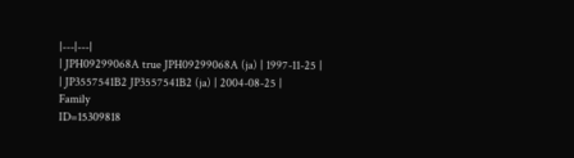|---|---|
| JPH09299068A true JPH09299068A (ja) | 1997-11-25 |
| JP3557541B2 JP3557541B2 (ja) | 2004-08-25 |
Family
ID=15309818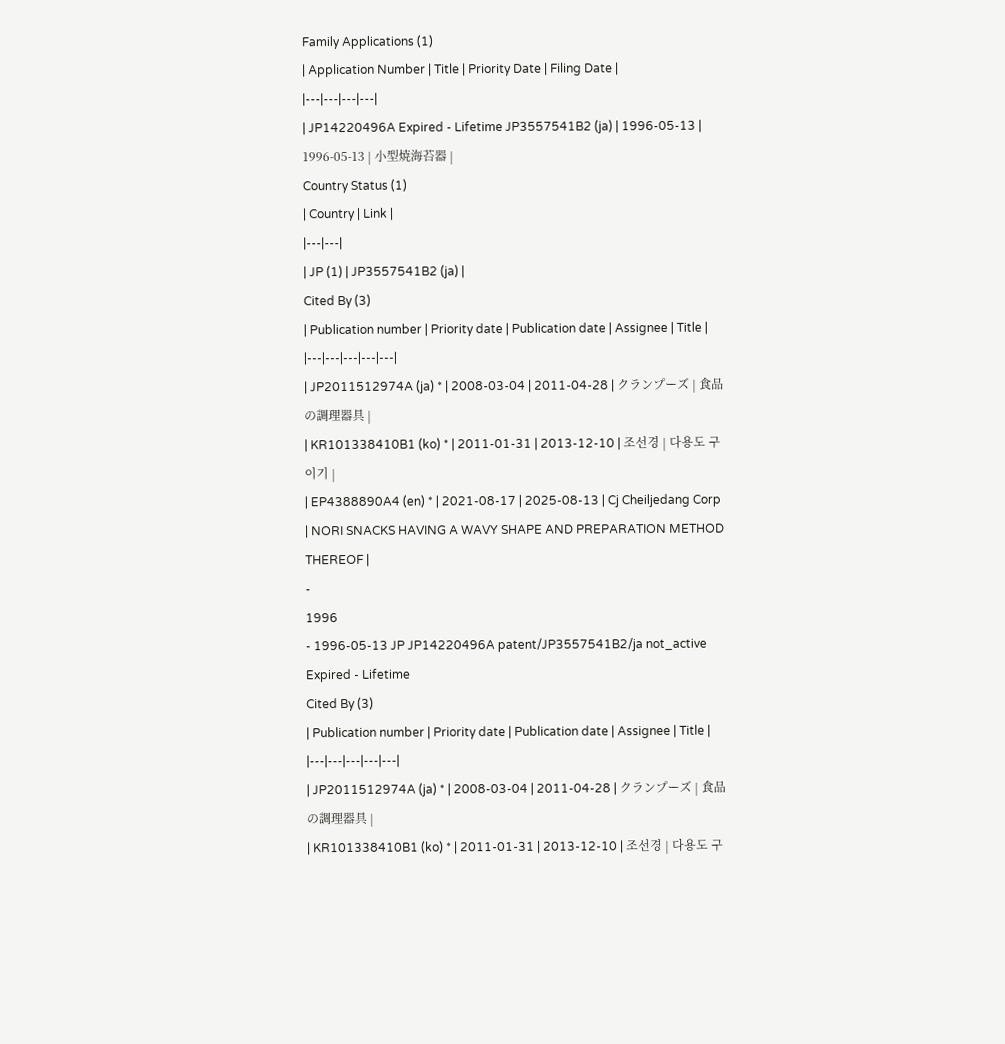Family Applications (1)
| Application Number | Title | Priority Date | Filing Date |
|---|---|---|---|
| JP14220496A Expired - Lifetime JP3557541B2 (ja) | 1996-05-13 | 1996-05-13 | 小型焼海苔器 |
Country Status (1)
| Country | Link |
|---|---|
| JP (1) | JP3557541B2 (ja) |
Cited By (3)
| Publication number | Priority date | Publication date | Assignee | Title |
|---|---|---|---|---|
| JP2011512974A (ja) * | 2008-03-04 | 2011-04-28 | クランプーズ | 食品の調理器具 |
| KR101338410B1 (ko) * | 2011-01-31 | 2013-12-10 | 조선경 | 다용도 구이기 |
| EP4388890A4 (en) * | 2021-08-17 | 2025-08-13 | Cj Cheiljedang Corp | NORI SNACKS HAVING A WAVY SHAPE AND PREPARATION METHOD THEREOF |
-
1996
- 1996-05-13 JP JP14220496A patent/JP3557541B2/ja not_active Expired - Lifetime
Cited By (3)
| Publication number | Priority date | Publication date | Assignee | Title |
|---|---|---|---|---|
| JP2011512974A (ja) * | 2008-03-04 | 2011-04-28 | クランプーズ | 食品の調理器具 |
| KR101338410B1 (ko) * | 2011-01-31 | 2013-12-10 | 조선경 | 다용도 구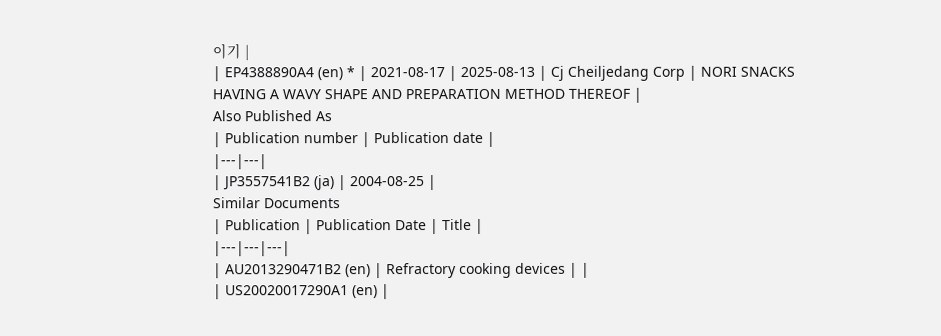이기 |
| EP4388890A4 (en) * | 2021-08-17 | 2025-08-13 | Cj Cheiljedang Corp | NORI SNACKS HAVING A WAVY SHAPE AND PREPARATION METHOD THEREOF |
Also Published As
| Publication number | Publication date |
|---|---|
| JP3557541B2 (ja) | 2004-08-25 |
Similar Documents
| Publication | Publication Date | Title |
|---|---|---|
| AU2013290471B2 (en) | Refractory cooking devices | |
| US20020017290A1 (en) |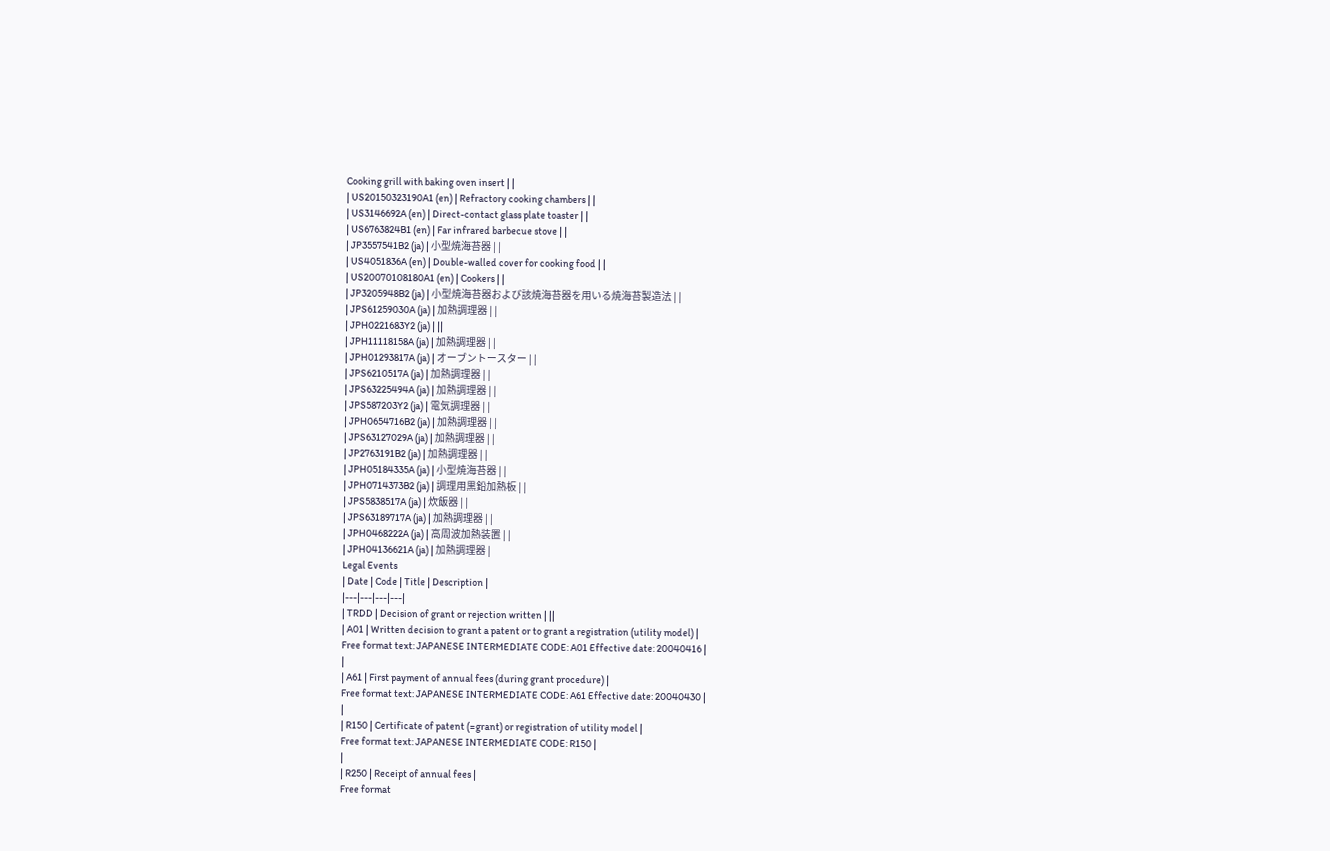Cooking grill with baking oven insert | |
| US20150323190A1 (en) | Refractory cooking chambers | |
| US3146692A (en) | Direct-contact glass plate toaster | |
| US6763824B1 (en) | Far infrared barbecue stove | |
| JP3557541B2 (ja) | 小型焼海苔器 | |
| US4051836A (en) | Double-walled cover for cooking food | |
| US20070108180A1 (en) | Cookers | |
| JP3205948B2 (ja) | 小型焼海苔器および該焼海苔器を用いる焼海苔製造法 | |
| JPS61259030A (ja) | 加熱調理器 | |
| JPH0221683Y2 (ja) | ||
| JPH11118158A (ja) | 加熱調理器 | |
| JPH01293817A (ja) | オーブントースター | |
| JPS6210517A (ja) | 加熱調理器 | |
| JPS63225494A (ja) | 加熱調理器 | |
| JPS587203Y2 (ja) | 電気調理器 | |
| JPH0654716B2 (ja) | 加熱調理器 | |
| JPS63127029A (ja) | 加熱調理器 | |
| JP2763191B2 (ja) | 加熱調理器 | |
| JPH05184335A (ja) | 小型焼海苔器 | |
| JPH0714373B2 (ja) | 調理用黒鉛加熱板 | |
| JPS5838517A (ja) | 炊飯器 | |
| JPS63189717A (ja) | 加熱調理器 | |
| JPH0468222A (ja) | 高周波加熱装置 | |
| JPH04136621A (ja) | 加熱調理器 |
Legal Events
| Date | Code | Title | Description |
|---|---|---|---|
| TRDD | Decision of grant or rejection written | ||
| A01 | Written decision to grant a patent or to grant a registration (utility model) |
Free format text: JAPANESE INTERMEDIATE CODE: A01 Effective date: 20040416 |
|
| A61 | First payment of annual fees (during grant procedure) |
Free format text: JAPANESE INTERMEDIATE CODE: A61 Effective date: 20040430 |
|
| R150 | Certificate of patent (=grant) or registration of utility model |
Free format text: JAPANESE INTERMEDIATE CODE: R150 |
|
| R250 | Receipt of annual fees |
Free format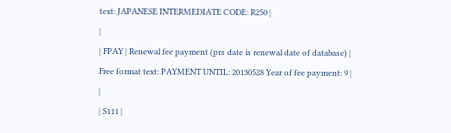text: JAPANESE INTERMEDIATE CODE: R250 |
|
| FPAY | Renewal fee payment (prs date is renewal date of database) |
Free format text: PAYMENT UNTIL: 20130528 Year of fee payment: 9 |
|
| S111 |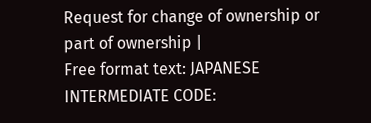Request for change of ownership or part of ownership |
Free format text: JAPANESE INTERMEDIATE CODE: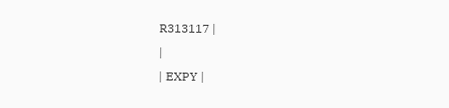R313117 |
|
| EXPY |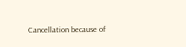Cancellation because of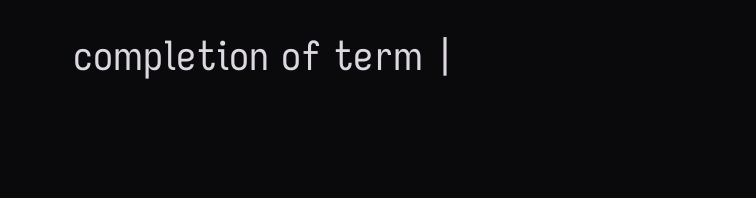completion of term |